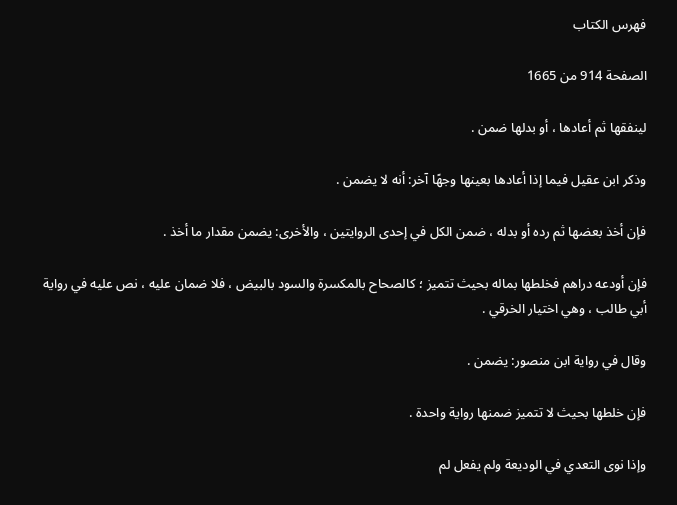فهرس الكتاب

الصفحة 914 من 1665

لينفقها ثم أعادها ، أو بدلها ضمن .

وذكر ابن عقيل فيما إذا أعادها بعينها وجهًا آخر: أنه لا يضمن .

فإن أخذ بعضها ثم رده أو بدله ، ضمن الكل في إحدى الروايتين ، والأخرى: يضمن مقدار ما أخذ .

فإن أودعه دراهم فخلطها بماله بحيث تتميز ؛ كالصحاح بالمكسرة والسود بالبيض ، فلا ضمان عليه ، نص عليه في رواية أبي طالب ، وهي اختيار الخرقي .

وقال في رواية ابن منصور: يضمن .

فإن خلطها بحيث لا تتميز ضمنها رواية واحدة .

وإذا نوى التعدي في الوديعة ولم يفعل لم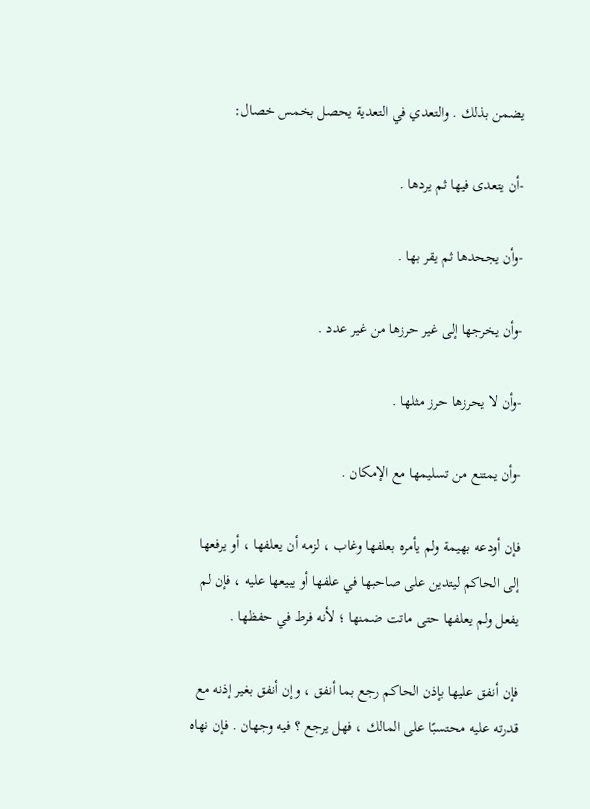يضمن بذلك . والتعدي في التعدية يحصل بخمس خصال:

-أن يتعدى فيها ثم يردها .

-وأن يجحدها ثم يقر بها .

-وأن يخرجها إلى غير حرزها من غير عدد .

-وأن لا يحرزها حرز مثلها .

-وأن يمتنع من تسليمها مع الإمكان .

فإن أودعه بهيمة ولم يأمره بعلفها وغاب ، لزمه أن يعلفها ، أو يرفعها إلى الحاكم ليتدين على صاحبها في علفها أو يبيعها عليه ، فإن لم يفعل ولم يعلفها حتى ماتت ضمنها ؛ لأنه فرط في حفظها .

فإن أنفق عليها بإذن الحاكم رجع بما أنفق ، وإن أنفق بغير إذنه مع قدرته عليه محتسبًا على المالك ، فهل يرجع ؟ فيه وجهان . فإن نهاه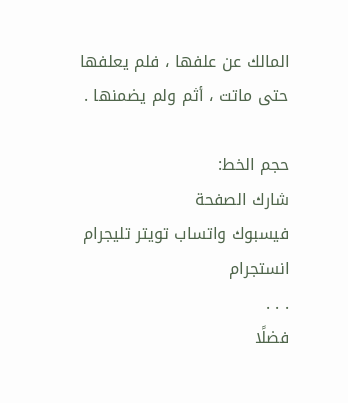المالك عن علفها ، فلم يعلفها حتى ماتت ، أثم ولم يضمنها .

حجم الخط:
شارك الصفحة
فيسبوك واتساب تويتر تليجرام انستجرام
. . .
فضلًا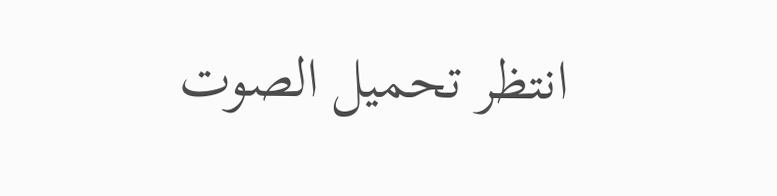انتظر تحميل الصوت